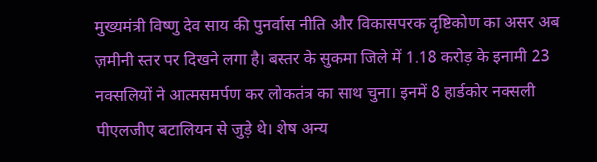मुख्यमंत्री विष्णु देव साय की पुनर्वास नीति और विकासपरक दृष्टिकोण का असर अब ज़मीनी स्तर पर दिखने लगा है। बस्तर के सुकमा जिले में 1.18 करोड़ के इनामी 23 नक्सलियों ने आत्मसमर्पण कर लोकतंत्र का साथ चुना। इनमें 8 हार्डकोर नक्सली पीएलजीए बटालियन से जुड़े थे। शेष अन्य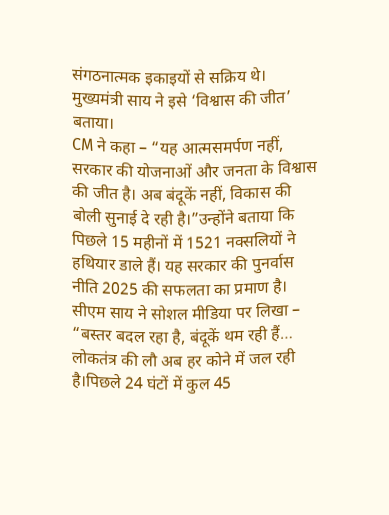संगठनात्मक इकाइयों से सक्रिय थे। मुख्यमंत्री साय ने इसे ‘विश्वास की जीत’ बताया।
CM ने कहा – “यह आत्मसमर्पण नहीं, सरकार की योजनाओं और जनता के विश्वास की जीत है। अब बंदूकें नहीं, विकास की बोली सुनाई दे रही है।”उन्होंने बताया कि पिछले 15 महीनों में 1521 नक्सलियों ने हथियार डाले हैं। यह सरकार की पुनर्वास नीति 2025 की सफलता का प्रमाण है। सीएम साय ने सोशल मीडिया पर लिखा – “बस्तर बदल रहा है, बंदूकें थम रही हैं… लोकतंत्र की लौ अब हर कोने में जल रही है।पिछले 24 घंटों में कुल 45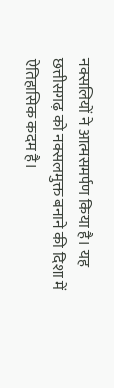नक्सलियों ने आत्मसमर्पण किया है। यह छत्तीसगढ़ को नक्सलमुक्त बनाने की दिशा में ऐतिहासिक कदम है।